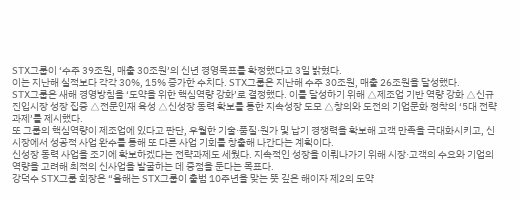STX그룹이 ‘수주 39조원, 매출 30조원’의 신년 경영목표를 확정했다고 3일 밝혔다.
이는 지난해 실적보다 각각 30%, 15% 증가한 수치다. STX그룹은 지난해 수주 30조원, 매출 26조원을 달성했다.
STX그룹은 새해 경영방침을 ‘도약을 위한 핵심역량 강화’로 결정했다. 이를 달성하기 위해 △제조업 기반 역량 강화 △신규 진입시장 성장 집중 △전문인재 육성 △신성장 동력 확보를 통한 지속성장 도모 △창의와 도전의 기업문화 정착의 ‘5대 전략과제’를 제시했다.
또 그룹의 핵심역량이 제조업에 있다고 판단, 우월한 기술·품질·원가 및 납기 경쟁력을 확보해 고객 만족을 극대화시키고, 신시장에서 성공적 사업 완수를 통해 또 다른 사업 기회를 창출해 나간다는 계획이다.
신성장 동력 사업을 조기에 확보하겠다는 전략과제도 세웠다. 지속적인 성장을 이뤄나가기 위해 시장·고객의 수요와 기업의 역량을 고려해 최적의 신사업을 발굴하는 데 중점을 둔다는 목표다.
강덕수 STX그룹 회장은 “올해는 STX그룹이 출범 10주년을 맞는 뜻 깊은 해이자 제2의 도약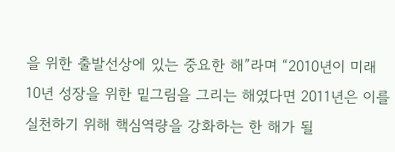을 위한 출발선상에 있는 중요한 해”라며 “2010년이 미래 10년 성장을 위한 밑그림을 그리는 해였다면 2011년은 이를 실천하기 위해 핵심역량을 강화하는 한 해가 될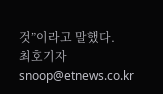것”이라고 말했다.
최호기자 snoop@etnews.co.kr